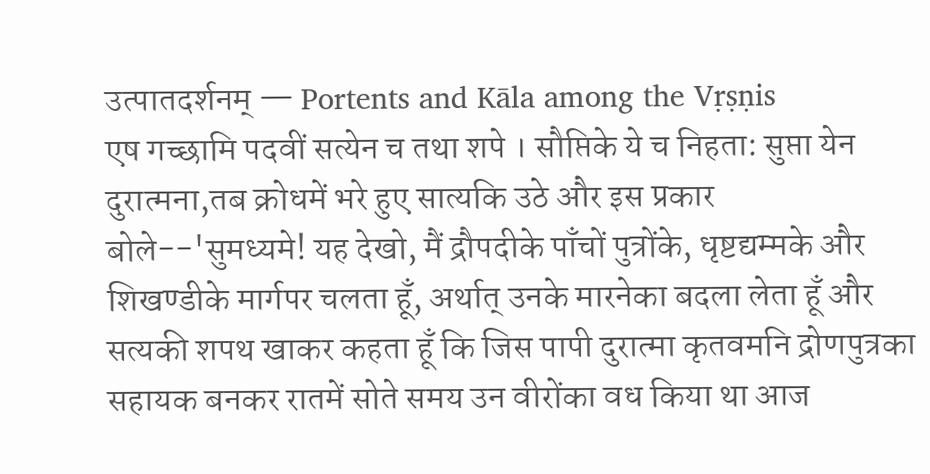उत्पातदर्शनम् — Portents and Kāla among the Vṛṣṇis
एष गच्छामि पदवीं सत्येन च तथा शपे । सौप्तिके ये च निहता: सुप्ता येन दुरात्मना,तब क्रोधमें भरे हुए सात्यकि उठे और इस प्रकार बोले--'सुमध्यमे! यह देखो, मैं द्रौपदीके पाँचों पुत्रोंके, धृष्टद्यम्मके और शिखण्डीके मार्गपर चलता हूँ, अर्थात् उनके मारनेका बदला लेता हूँ और सत्यकी शपथ खाकर कहता हूँ कि जिस पापी दुरात्मा कृतवमनि द्रोणपुत्रका सहायक बनकर रातमें सोते समय उन वीरोंका वध किया था आज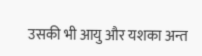उसकी भी आयु और यशका अन्त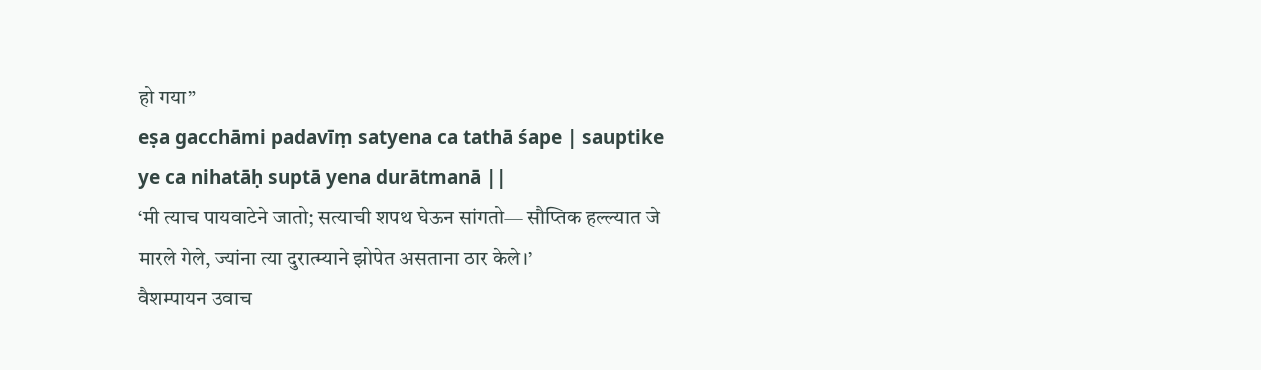हो गया”
eṣa gacchāmi padavīṃ satyena ca tathā śape | sauptike ye ca nihatāḥ suptā yena durātmanā ||
‘मी त्याच पायवाटेने जातो; सत्याची शपथ घेऊन सांगतो— सौप्तिक हल्ल्यात जे मारले गेले, ज्यांना त्या दुरात्म्याने झोपेत असताना ठार केले।’
वैशम्पायन उवाच